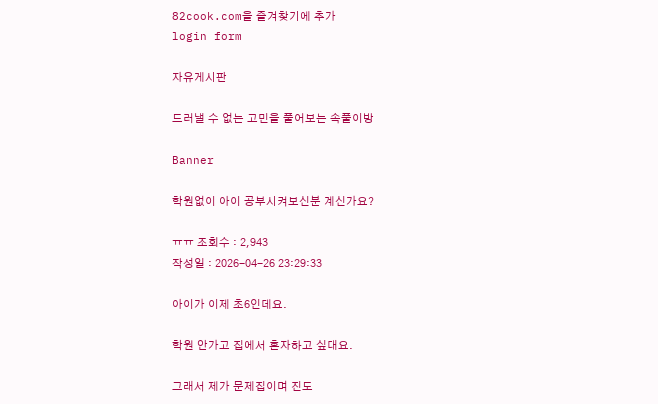82cook.com을 즐겨찾기에 추가
login form

자유게시판

드러낼 수 없는 고민을 풀어보는 속풀이방

Banner

학원없이 아이 공부시켜보신분 계신가요?

ㅠㅠ 조회수 : 2,943
작성일 : 2026-04-26 23:29:33

아이가 이제 초6인데요.

학원 안가고 집에서 혼자하고 싶대요.

그래서 제가 문제집이며 진도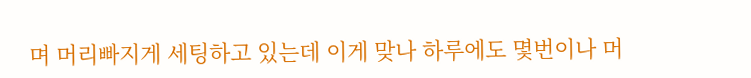며 머리빠지게 세팅하고 있는데 이게 맞나 하루에도 몇번이나 머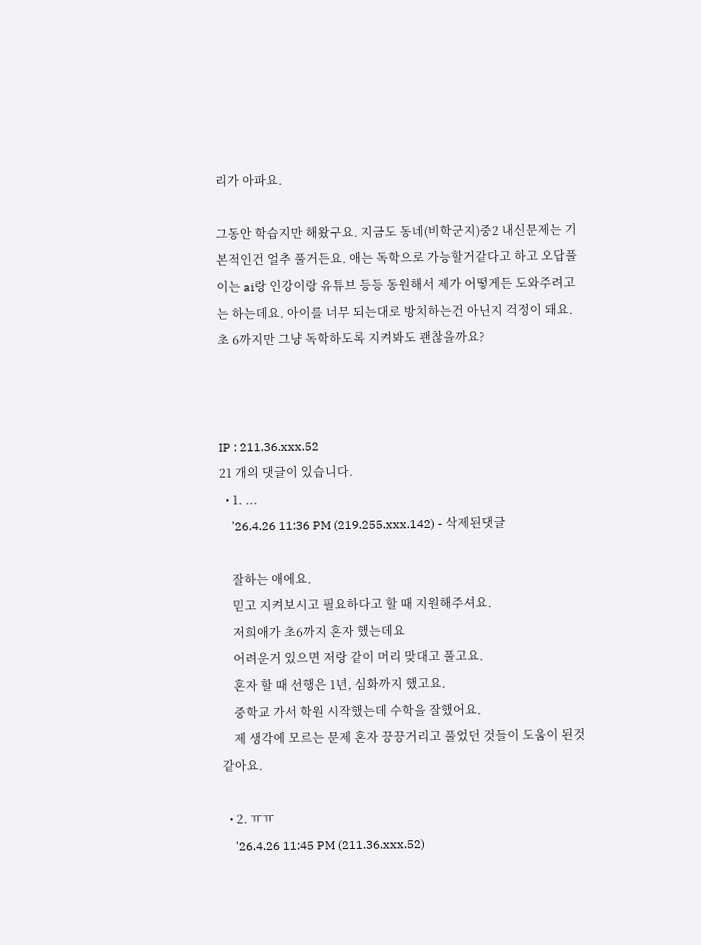리가 아파요.

그동안 학습지만 해왔구요. 지금도 동네(비학군지)중2 내신문제는 기본적인건 얼추 풀거든요. 애는 독학으로 가능할거같다고 하고 오답풀이는 ai랑 인강이랑 유튜브 등등 동원해서 제가 어떻게든 도와주려고는 하는데요. 아이를 너무 되는대로 방치하는건 아닌지 걱정이 돼요. 초 6까지만 그냥 독학하도록 지켜봐도 괜찮을까요?



IP : 211.36.xxx.52
21 개의 댓글이 있습니다.
  • 1. ...
    '26.4.26 11:36 PM (219.255.xxx.142) - 삭제된댓글

    잘하는 애에요.
    믿고 지켜보시고 필요하다고 할 때 지원해주셔요.
    저희애가 초6까지 혼자 했는데요
    어려운거 있으면 저랑 같이 머리 맞대고 풀고요.
    혼자 할 때 선행은 1년, 심화까지 했고요.
    중학교 가서 학원 시작했는데 수학을 잘했어요.
    제 생각에 모르는 문제 혼자 끙끙거리고 풀었던 것들이 도움이 된것 같아요.

  • 2. ㅠㅠ
    '26.4.26 11:45 PM (211.36.xxx.52)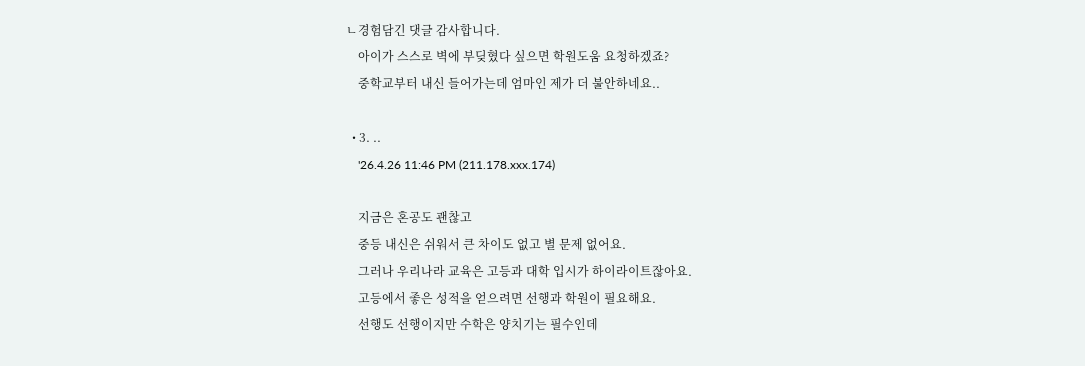ㄴ경험담긴 댓글 감사합니다.
    아이가 스스로 벽에 부딪혔다 싶으면 학원도움 요청하겠죠?
    중학교부터 내신 들어가는데 엄마인 제가 더 불안하네요..

  • 3. ..
    '26.4.26 11:46 PM (211.178.xxx.174)

    지금은 혼공도 괜찮고
    중등 내신은 쉬워서 큰 차이도 없고 별 문제 없어요.
    그러나 우리나라 교육은 고등과 대학 입시가 하이라이트잖아요.
    고등에서 좋은 성적을 얻으려면 선행과 학원이 필요해요.
    선행도 선행이지만 수학은 양치기는 필수인데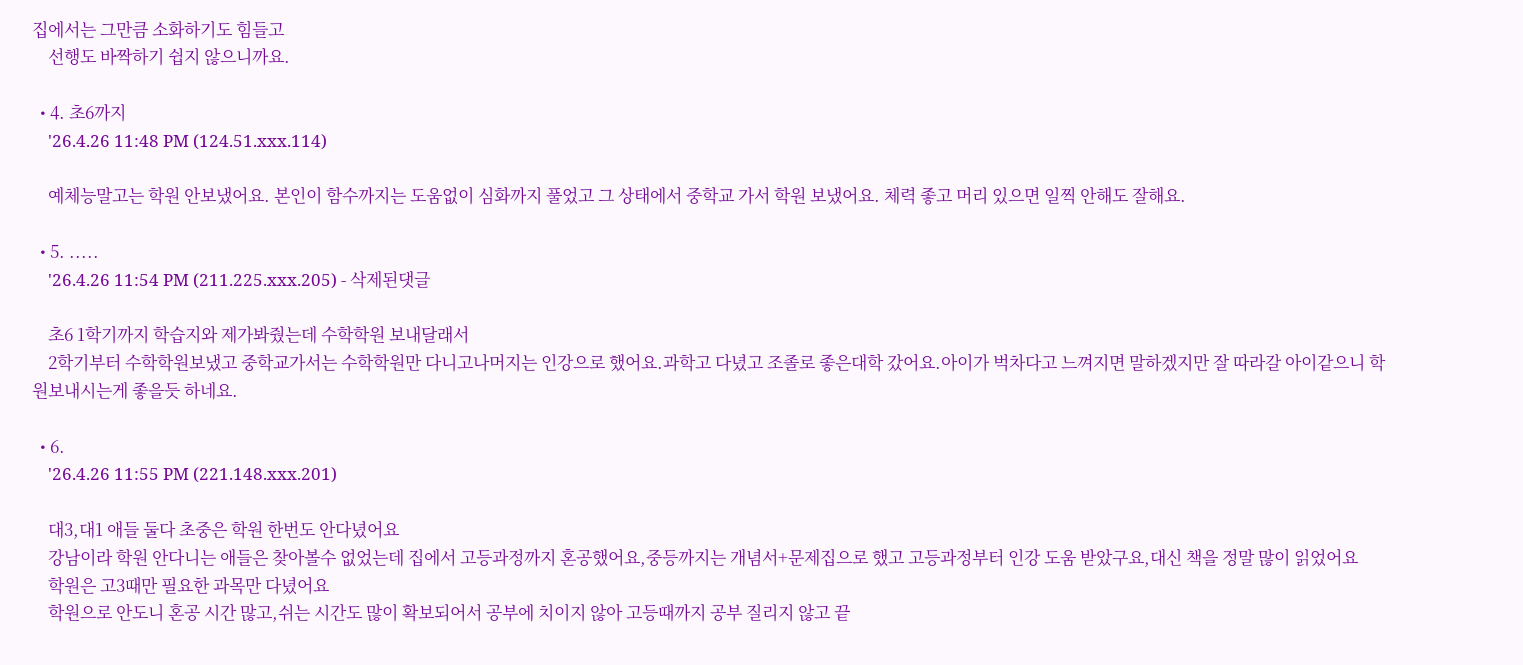집에서는 그만큼 소화하기도 힘들고
    선행도 바짝하기 쉽지 않으니까요.

  • 4. 초6까지
    '26.4.26 11:48 PM (124.51.xxx.114)

    예체능말고는 학원 안보냈어요. 본인이 함수까지는 도움없이 심화까지 풀었고 그 상태에서 중학교 가서 학원 보냈어요. 체력 좋고 머리 있으면 일찍 안해도 잘해요.

  • 5. .....
    '26.4.26 11:54 PM (211.225.xxx.205) - 삭제된댓글

    초6 1학기까지 학습지와 제가봐줬는데 수학학원 보내달래서
    2학기부터 수학학원보냈고 중학교가서는 수학학원만 다니고나머지는 인강으로 했어요.과학고 다녔고 조졸로 좋은대학 갔어요.아이가 벅차다고 느껴지면 말하겠지만 잘 따라갈 아이같으니 학원보내시는게 좋을듯 하네요.

  • 6.
    '26.4.26 11:55 PM (221.148.xxx.201)

    대3,대1 애들 둘다 초중은 학원 한번도 안다녔어요
    강남이라 학원 안다니는 애들은 찾아볼수 없었는데 집에서 고등과정까지 혼공했어요,중등까지는 개념서+문제집으로 했고 고등과정부터 인강 도움 받았구요,대신 책을 정말 많이 읽었어요
    학원은 고3때만 필요한 과목만 다녔어요
    학원으로 안도니 혼공 시간 많고,쉬는 시간도 많이 확보되어서 공부에 치이지 않아 고등때까지 공부 질리지 않고 끝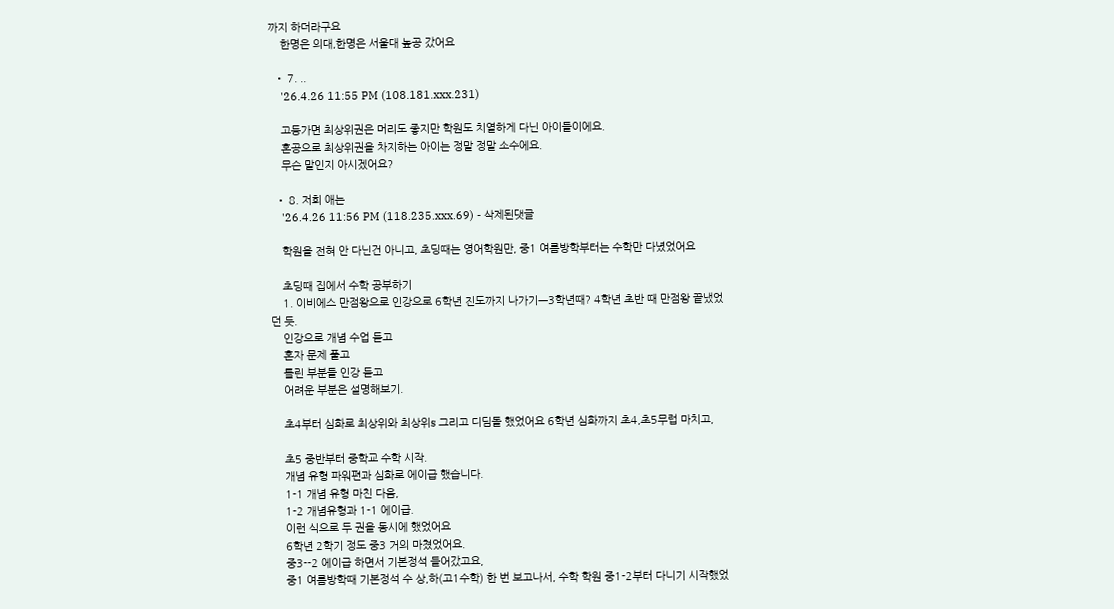까지 하더라구요
    한명은 의대,한명은 서울대 높공 갔어요

  • 7. ..
    '26.4.26 11:55 PM (108.181.xxx.231)

    고등가면 최상위권은 머리도 좋지만 학원도 치열하게 다닌 아이들이에요.
    혼공으로 최상위권을 차지하는 아이는 정말 정말 소수에요.
    무슨 말인지 아시겠어요?

  • 8. 저희 애는
    '26.4.26 11:56 PM (118.235.xxx.69) - 삭제된댓글

    학원을 전혀 안 다닌건 아니고, 초딩때는 영어학원만, 중1 여름방학부터는 수학만 다녔었어요

    초딩때 집에서 수학 공부하기
    1. 이비에스 만점왕으로 인강으로 6학년 진도까지 나가기ㅡ3학년때? 4학년 초반 때 만점왕 끝냈었던 듯.
    인강으로 개념 수업 듣고
    혼자 문제 풀고
    틀린 부분들 인강 듣고
    어려운 부분은 설명해보기.

    초4부터 심화로 최상위와 최상위s 그리고 디딤돌 했었어요 6학년 심화까지 초4,초5무럽 마치고,

    초5 중반부터 중학교 수학 시작.
    개념 유형 파워편과 심화로 에이급 했습니다.
    1-1 개념 유형 마친 다음,
    1-2 개념유형과 1-1 에이급.
    이런 식으로 두 권을 동시에 했었어요
    6학년 2학기 정도 중3 거의 마쳤었어요.
    중3--2 에이급 하면서 기본정석 들어갔고요,
    중1 여름방학때 기본정석 수 상,하(고1수학) 한 번 보고나서, 수학 학원 중1-2부터 다니기 시작했었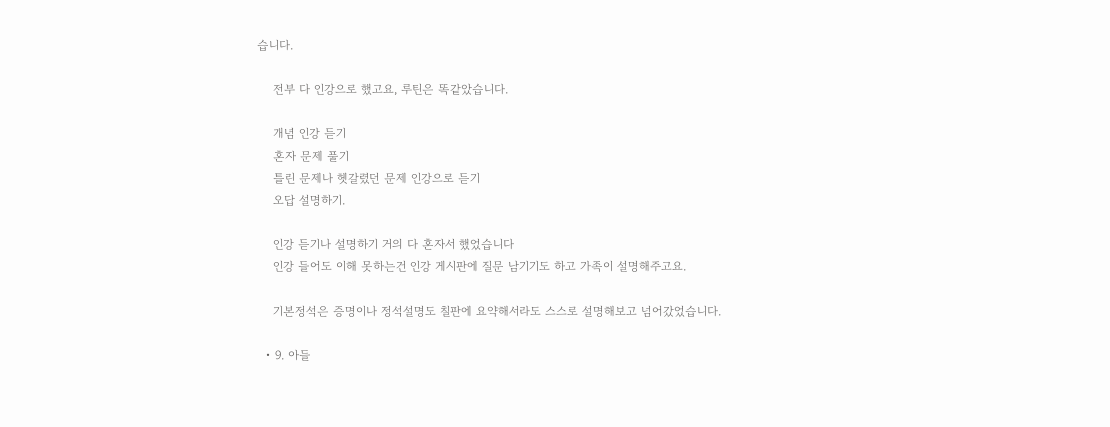습니다.

    전부 다 인강으로 했고요, 루틴은 똑같았습니다.

    개념 인강 듣기
    혼자 문제 풀기
    틀린 문제나 헷갈렸던 문제 인강으로 듣기
    오답 설명하기.

    인강 듣기나 설명하기 거의 다 혼자서 했었습니다
    인강 들어도 이해 못하는건 인강 게시판에 질문 남기기도 하고 가족이 설명해주고요.

    기본정석은 증명이나 정석설명도 칠판에 요약해서라도 스스로 설명해보고 넘어갔었습니다.

  • 9. 아들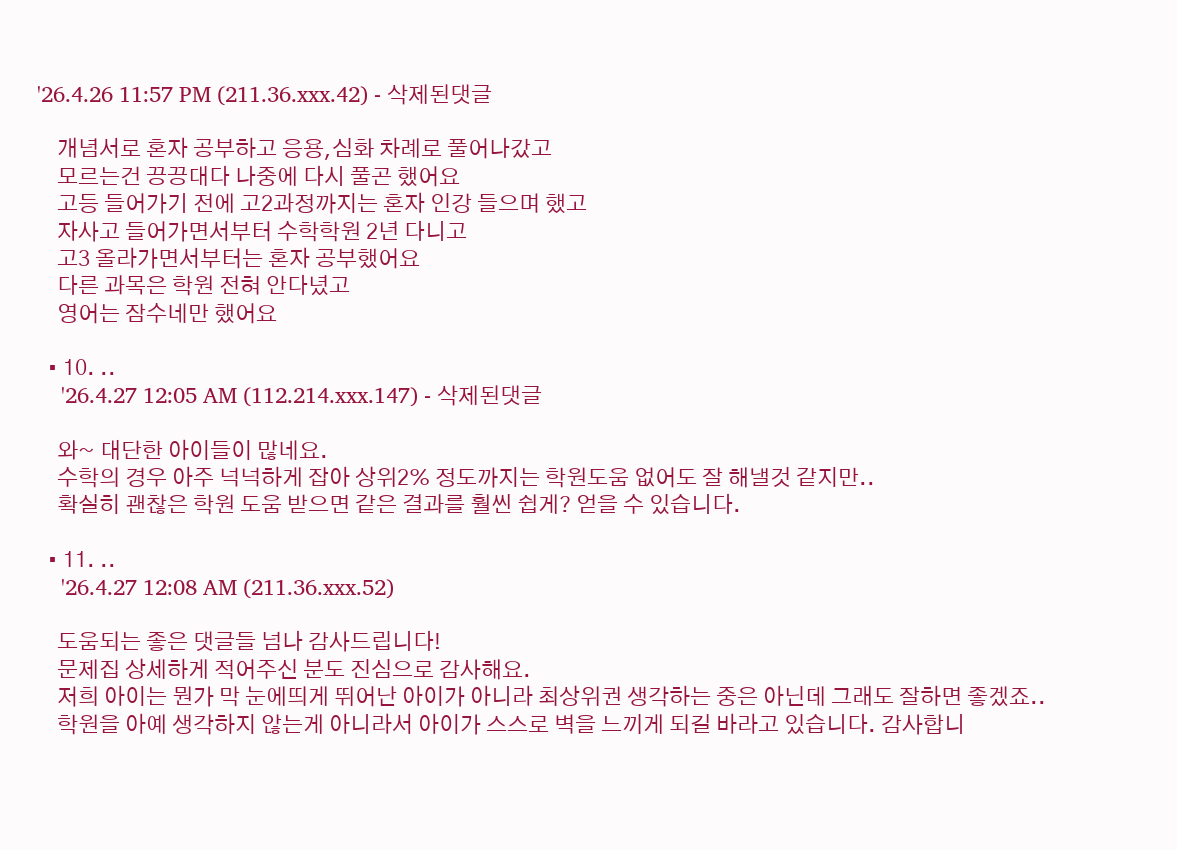'26.4.26 11:57 PM (211.36.xxx.42) - 삭제된댓글

    개념서로 혼자 공부하고 응용,심화 차례로 풀어나갔고
    모르는건 끙끙대다 나중에 다시 풀곤 했어요
    고등 들어가기 전에 고2과정까지는 혼자 인강 들으며 했고
    자사고 들어가면서부터 수학학원 2년 다니고
    고3 올라가면서부터는 혼자 공부했어요
    다른 과목은 학원 전혀 안다녔고
    영어는 잠수네만 했어요

  • 10. ..
    '26.4.27 12:05 AM (112.214.xxx.147) - 삭제된댓글

    와~ 대단한 아이들이 많네요.
    수학의 경우 아주 넉넉하게 잡아 상위2% 정도까지는 학원도움 없어도 잘 해낼것 같지만..
    확실히 괜찮은 학원 도움 받으면 같은 결과를 훨씬 쉽게? 얻을 수 있습니다.

  • 11. ..
    '26.4.27 12:08 AM (211.36.xxx.52)

    도움되는 좋은 댓글들 넘나 감사드립니다!
    문제집 상세하게 적어주신 분도 진심으로 감사해요.
    저희 아이는 뭔가 막 눈에띄게 뛰어난 아이가 아니라 최상위권 생각하는 중은 아닌데 그래도 잘하면 좋겠죠..
    학원을 아예 생각하지 않는게 아니라서 아이가 스스로 벽을 느끼게 되길 바라고 있습니다. 감사합니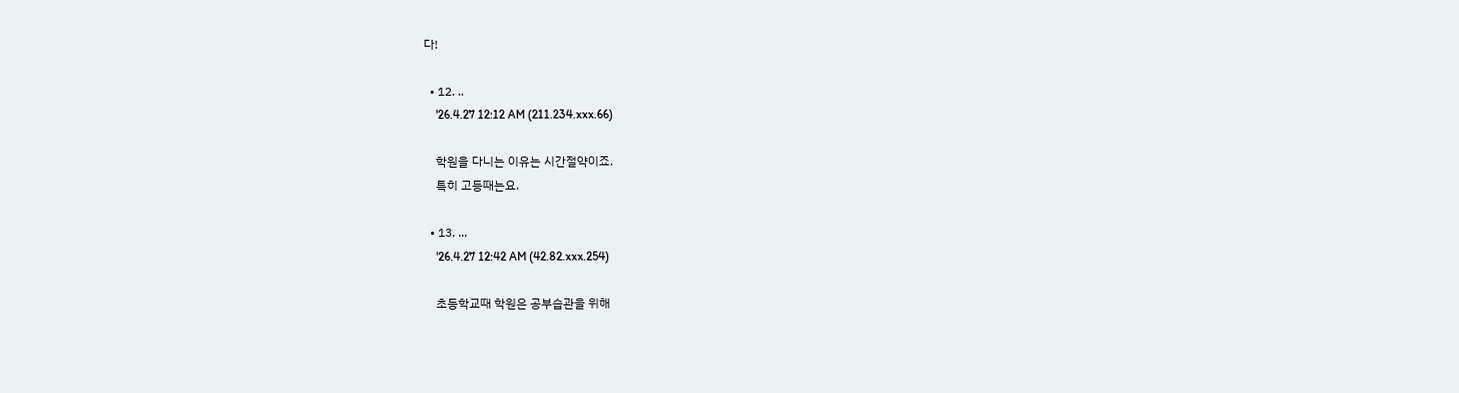다!

  • 12. ..
    '26.4.27 12:12 AM (211.234.xxx.66)

    학원을 다니는 이유는 시간절약이죠.
    특히 고등때는요.

  • 13. ...
    '26.4.27 12:42 AM (42.82.xxx.254)

    초등학교때 학원은 공부습관을 위해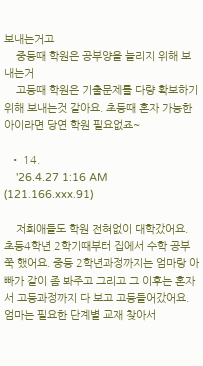보내는거고
    중등때 학원은 공부양을 늘리지 위해 보내는거
    고등때 학원은 기출문제를 다량 확보하기 위해 보내는것 같아요. 초등때 혼자 가능한 아이라면 당연 학원 필요없죠~

  • 14.
    '26.4.27 1:16 AM (121.166.xxx.91)

    저희애들도 학원 전혀없이 대학갔어요. 초등4학년 2학기때부터 집에서 수학 공부 쭉 했어요. 중등 2학년과정까지는 엄마랑 아빠가 같이 좀 봐주고 그리고 그 이후는 혼자서 고등과정까지 다 보고 고등들어갔어요. 엄마는 필요한 단계별 교재 찾아서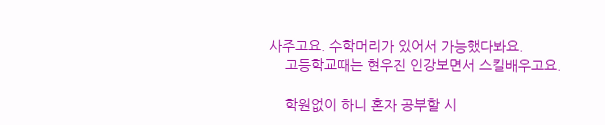사주고요. 수학머리가 있어서 가능했다봐요.
    고등학교때는 현우진 인강보면서 스킬배우고요.

    학원없이 하니 혼자 공부할 시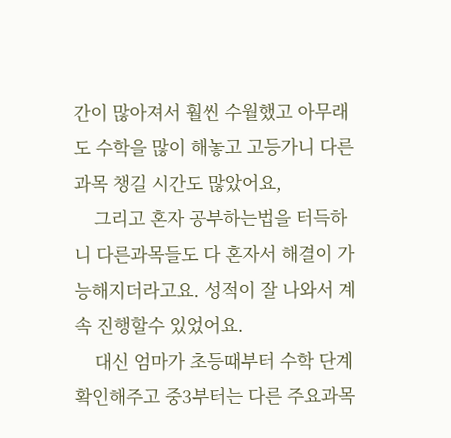간이 많아져서 훨씬 수월했고 아무래도 수학을 많이 해놓고 고등가니 다른과목 챙길 시간도 많았어요,
    그리고 혼자 공부하는법을 터득하니 다른과목들도 다 혼자서 해결이 가능해지더라고요. 성적이 잘 나와서 계속 진행할수 있었어요.
    대신 엄마가 초등때부터 수학 단계 확인해주고 중3부터는 다른 주요과목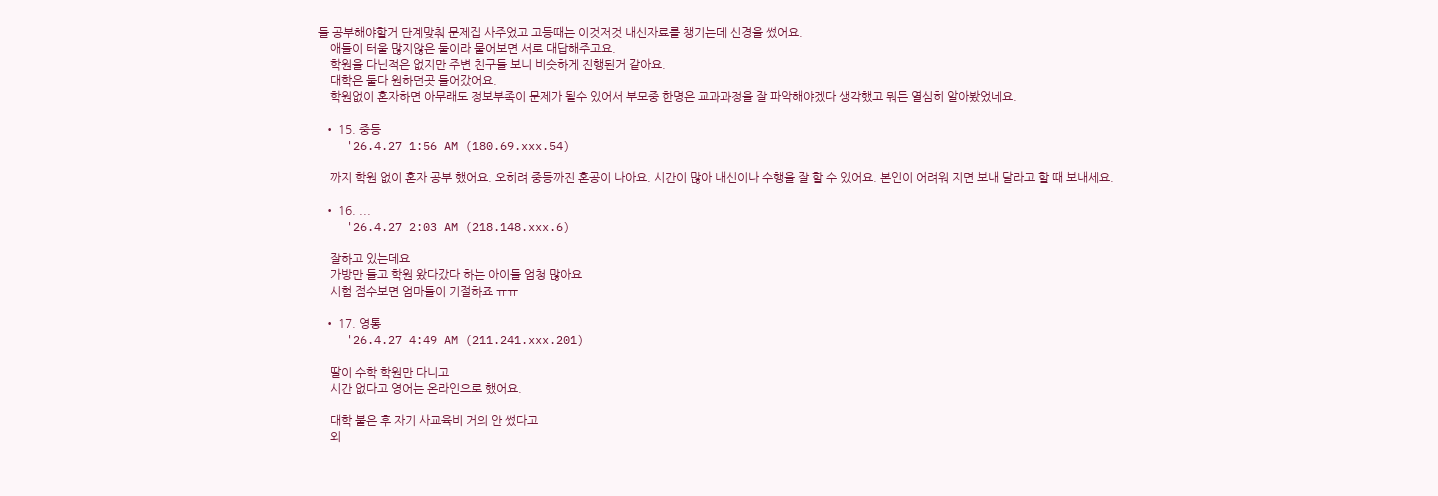들 공부해야할거 단계맞춰 문제집 사주었고 고등때는 이것저것 내신자료를 챙기는데 신경을 썼어요.
    애들이 터울 많지않은 둘이라 물어보면 서로 대답해주고요.
    학원을 다닌적은 없지만 주변 친구들 보니 비슷하게 진행된거 같아요.
    대학은 둘다 원하던곳 들어갔어요.
    학원없이 혼자하면 아무래도 정보부족이 문제가 될수 있어서 부모중 한명은 교과과정을 잘 파악해야겠다 생각했고 뭐든 열심히 알아봤었네요.

  • 15. 중등
    '26.4.27 1:56 AM (180.69.xxx.54)

    까지 학원 없이 혼자 공부 했어요. 오히려 중등까진 혼공이 나아요. 시간이 많아 내신이나 수행을 잘 할 수 있어요. 본인이 어려워 지면 보내 달라고 할 때 보내세요.

  • 16. ...
    '26.4.27 2:03 AM (218.148.xxx.6)

    잘하고 있는데요
    가방만 들고 학원 왔다갔다 하는 아이들 엄청 많아요
    시험 점수보면 엄마들이 기절하죠 ㅠㅠ

  • 17. 영통
    '26.4.27 4:49 AM (211.241.xxx.201)

    딸이 수학 학원만 다니고
    시간 없다고 영어는 온라인으로 했어요.

    대학 붙은 후 자기 사교육비 거의 안 썼다고
    외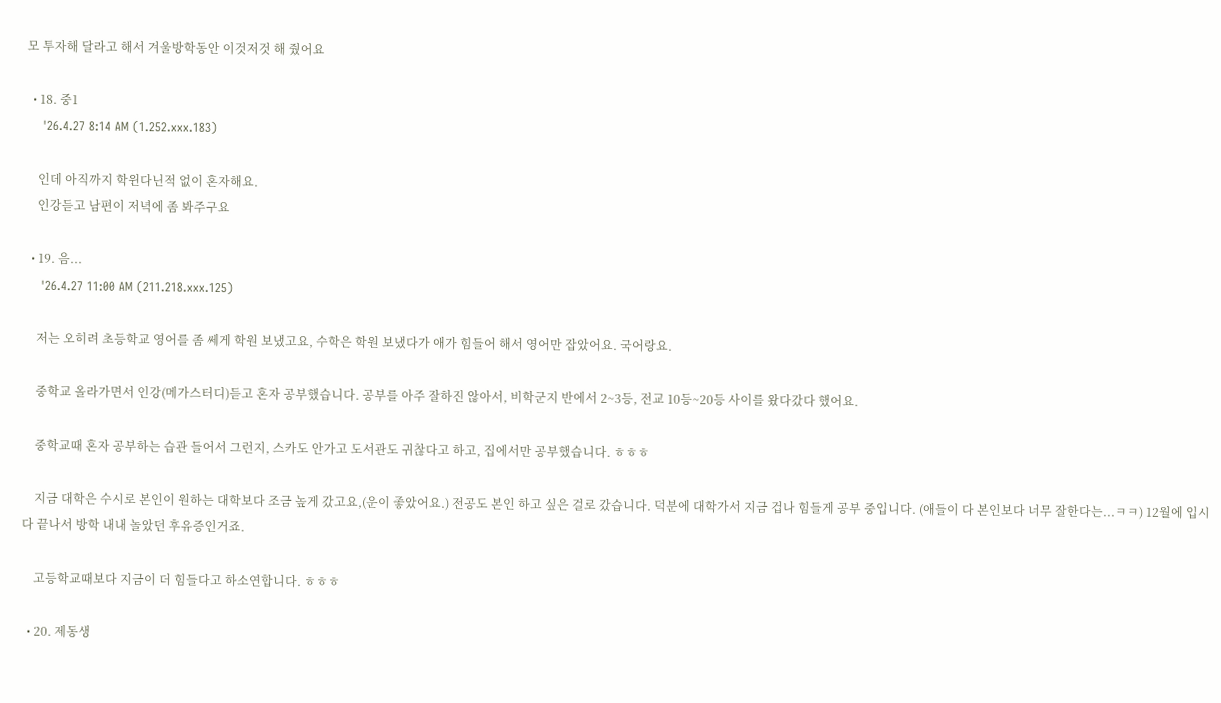모 투자해 달라고 해서 겨울방학동안 이것저것 해 줬어요

  • 18. 중1
    '26.4.27 8:14 AM (1.252.xxx.183)

    인데 아직까지 학윈다닌적 없이 혼자해요.
    인강듣고 남편이 저녁에 좀 봐주구요

  • 19. 음...
    '26.4.27 11:00 AM (211.218.xxx.125)

    저는 오히려 초등학교 영어를 좀 쎄게 학원 보냈고요, 수학은 학원 보냈다가 애가 힘들어 해서 영어만 잡았어요. 국어랑요.

    중학교 올라가면서 인강(메가스터디)듣고 혼자 공부했습니다. 공부를 아주 잘하진 않아서, 비학군지 반에서 2~3등, 전교 10등~20등 사이를 왔다갔다 했어요.

    중학교때 혼자 공부하는 습관 들어서 그런지, 스카도 안가고 도서관도 귀찮다고 하고, 집에서만 공부했습니다. ㅎㅎㅎ

    지금 대학은 수시로 본인이 원하는 대학보다 조금 높게 갔고요,(운이 좋았어요.) 전공도 본인 하고 싶은 걸로 갔습니다. 덕분에 대학가서 지금 겁나 힘들게 공부 중입니다. (애들이 다 본인보다 너무 잘한다는...ㅋㅋ) 12월에 입시 다 끝나서 방학 내내 놀았던 후유증인거죠.

    고등학교때보다 지금이 더 힘들다고 하소연합니다. ㅎㅎㅎ

  • 20. 제동생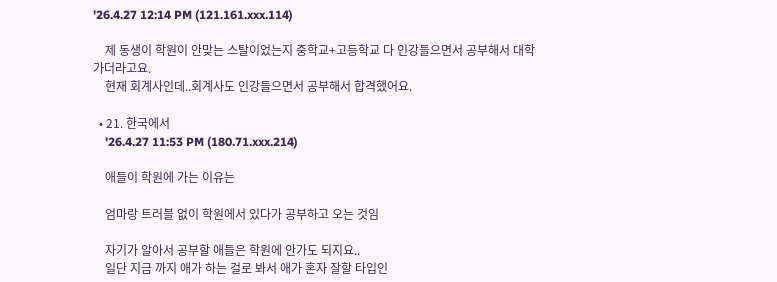'26.4.27 12:14 PM (121.161.xxx.114)

    제 동생이 학원이 안맞는 스탈이었는지 중학교+고등학교 다 인강들으면서 공부해서 대학가더라고요.
    현재 회계사인데..회계사도 인강들으면서 공부해서 합격했어요.

  • 21. 한국에서
    '26.4.27 11:53 PM (180.71.xxx.214)

    애들이 학원에 가는 이유는

    엄마랑 트러블 없이 학원에서 있다가 공부하고 오는 것임

    자기가 알아서 공부할 애들은 학원에 안가도 되지요..
    일단 지금 까지 애가 하는 걸로 봐서 애가 혼자 잘할 타입인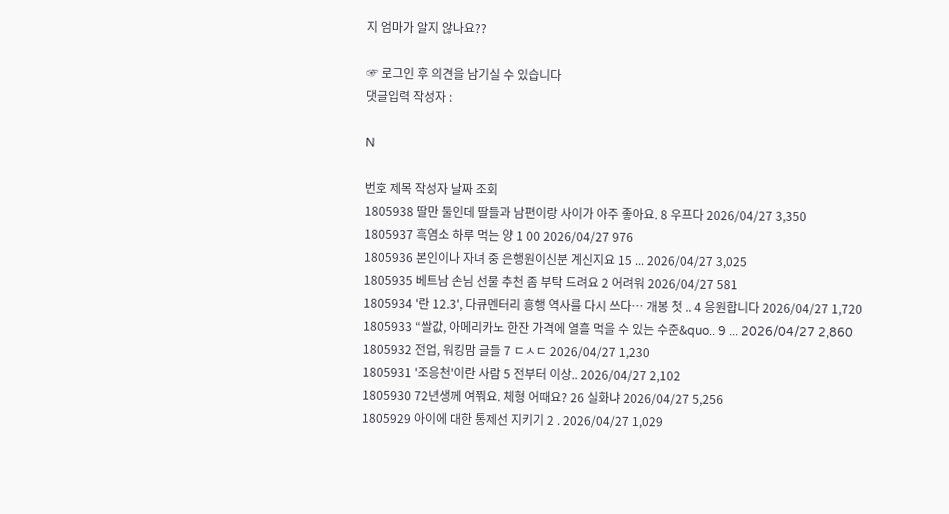지 엄마가 알지 않나요??

☞ 로그인 후 의견을 남기실 수 있습니다
댓글입력 작성자 :

N

번호 제목 작성자 날짜 조회
1805938 딸만 둘인데 딸들과 남편이랑 사이가 아주 좋아요. 8 우프다 2026/04/27 3,350
1805937 흑염소 하루 먹는 양 1 00 2026/04/27 976
1805936 본인이나 자녀 중 은행원이신분 계신지요 15 ... 2026/04/27 3,025
1805935 베트남 손님 선물 추천 좀 부탁 드려요 2 어려워 2026/04/27 581
1805934 '란 12.3', 다큐멘터리 흥행 역사를 다시 쓰다… 개봉 첫 .. 4 응원합니다 2026/04/27 1,720
1805933 “쌀값, 아메리카노 한잔 가격에 열흘 먹을 수 있는 수준&quo.. 9 ... 2026/04/27 2,860
1805932 전업, 워킹맘 글들 7 ㄷㅅㄷ 2026/04/27 1,230
1805931 '조응천'이란 사람 5 전부터 이상.. 2026/04/27 2,102
1805930 72년생께 여쭤요. 체형 어때요? 26 실화냐 2026/04/27 5,256
1805929 아이에 대한 통제선 지키기 2 . 2026/04/27 1,029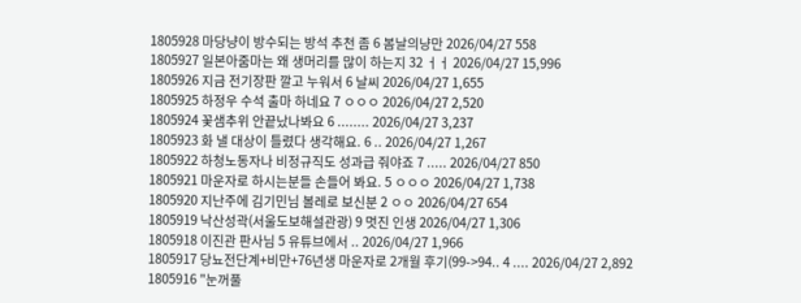1805928 마당냥이 방수되는 방석 추천 좀 6 봄날의냥만 2026/04/27 558
1805927 일본아줌마는 왜 생머리를 많이 하는지 32 ㅓㅓ 2026/04/27 15,996
1805926 지금 전기장판 깔고 누워서 6 날씨 2026/04/27 1,655
1805925 하정우 수석 출마 하네요 7 ㅇㅇㅇ 2026/04/27 2,520
1805924 꽃샘추위 안끝났나봐요 6 ........ 2026/04/27 3,237
1805923 화 낼 대상이 틀렸다 생각해요. 6 .. 2026/04/27 1,267
1805922 하청노동자나 비정규직도 성과급 줘야죠 7 ..... 2026/04/27 850
1805921 마운자로 하시는분들 손들어 봐요. 5 ㅇㅇㅇ 2026/04/27 1,738
1805920 지난주에 김기민님 볼레로 보신분 2 ㅇㅇ 2026/04/27 654
1805919 낙산성곽(서울도보해설관광) 9 멋진 인생 2026/04/27 1,306
1805918 이진관 판사님 5 유튜브에서 .. 2026/04/27 1,966
1805917 당뇨전단계+비만+76년생 마운자로 2개월 후기(99->94.. 4 .... 2026/04/27 2,892
1805916 "눈꺼풀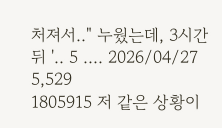처져서.." 누웠는데, 3시간 뒤 '.. 5 .... 2026/04/27 5,529
1805915 저 같은 상황이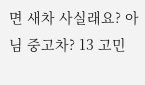면 새차 사실래요? 아님 중고차? 13 고민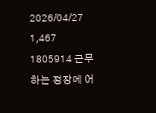2026/04/27 1,467
1805914 근무하는 정장에 어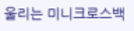울리는 미니크로스백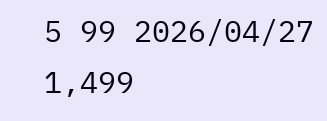5 99 2026/04/27 1,499